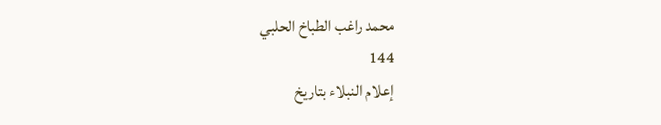محمد راغب الطباخ الحلبي
144
إعلام النبلاء بتاريخ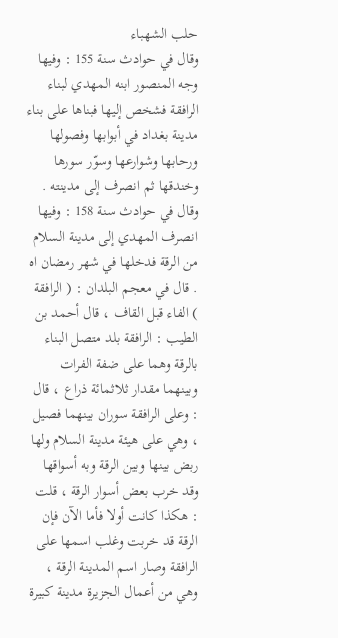حلب الشهباء
وقال في حوادث سنة 155 : وفيها وجه المنصور ابنه المهدي لبناء الرافقة فشخص إليها فبناها على بناء مدينة بغداد في أبوابها وفصولها ورحابها وشوارعها وسوّر سورها وخندقها ثم انصرف إلى مدينته . وقال في حوادث سنة 158 : وفيها انصرف المهدي إلى مدينة السلام من الرقة فدخلها في شهر رمضان اه . قال في معجم البلدان : ( الرافقة ) الفاء قبل القاف ، قال أحمد بن الطيب : الرافقة بلد متصل البناء بالرقة وهما على ضفة الفرات وبينهما مقدار ثلاثمائة ذراع ، قال : وعلى الرافقة سوران بينهما فصيل ، وهي على هيئة مدينة السلام ولها ربض بينها وبين الرقة وبه أسواقها وقد خرب بعض أسوار الرقة ، قلت : هكذا كانت أولا فأما الآن فإن الرقة قد خربت وغلب اسمها على الرافقة وصار اسم المدينة الرقة ، وهي من أعمال الجزيرة مدينة كبيرة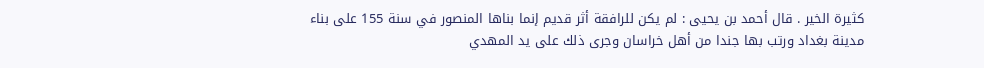كثيرة الخير . قال أحمد بن يحيى : لم يكن للرافقة أثر قديم إنما بناها المنصور في سنة 155 على بناء مدينة بغداد ورتب بها جندا من أهل خراسان وجرى ذلك على يد المهدي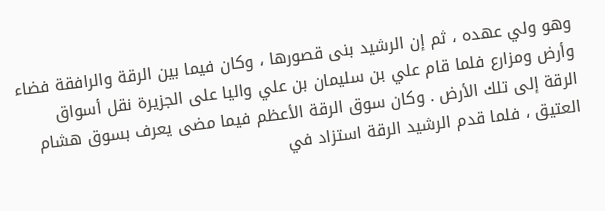وهو ولي عهده ، ثم إن الرشيد بنى قصورها ، وكان فيما بين الرقة والرافقة فضاء وأرض ومزارع فلما قام علي بن سليمان بن علي واليا على الجزيرة نقل أسواق الرقة إلى تلك الأرض . وكان سوق الرقة الأعظم فيما مضى يعرف بسوق هشام العتيق ، فلما قدم الرشيد الرقة استزاد في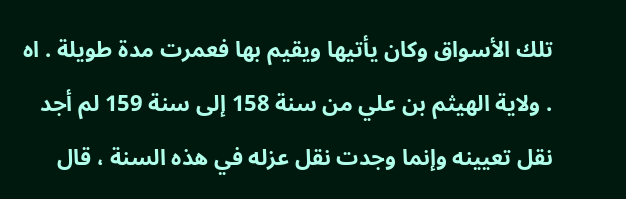تلك الأسواق وكان يأتيها ويقيم بها فعمرت مدة طويلة . اه . ولاية الهيثم بن علي من سنة 158 إلى سنة 159 لم أجد نقل تعيينه وإنما وجدت نقل عزله في هذه السنة ، قال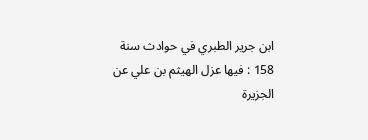ابن جرير الطبري في حوادث سنة 158 : فيها عزل الهيثم بن علي عن الجزيرة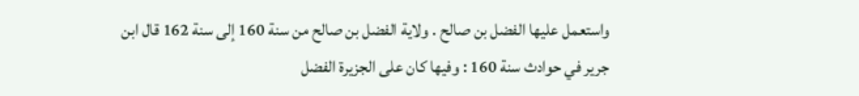واستعمل عليها الفضل بن صالح . ولاية الفضل بن صالح من سنة 160 إلى سنة 162 قال ابن جرير في حوادث سنة 160 : وفيها كان على الجزيرة الفضل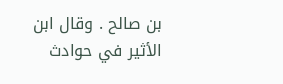بن صالح . وقال ابن الأثير في حوادث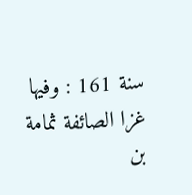سنة 161 : وفيها غزا الصائفة ثمامة بن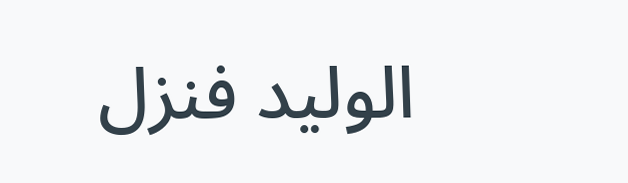الوليد فنزل